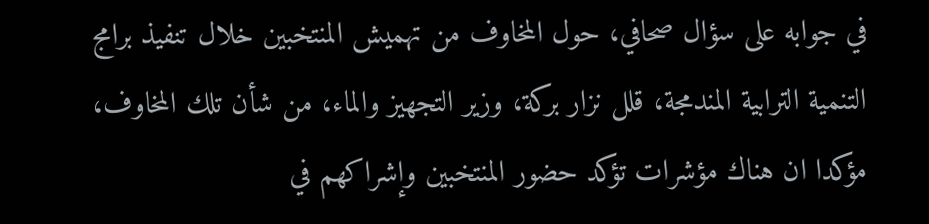في جوابه على سؤال صحافي، حول المخاوف من تهميش المنتخبين خلال تنفيذ برامج التنمية الترابية المندمجة، قلل نزار بركة، وزير التجهيز والماء، من شأن تلك المخاوف، مؤكدا ان هناك مؤشرات تؤكد حضور المنتخبين وإشراكهم في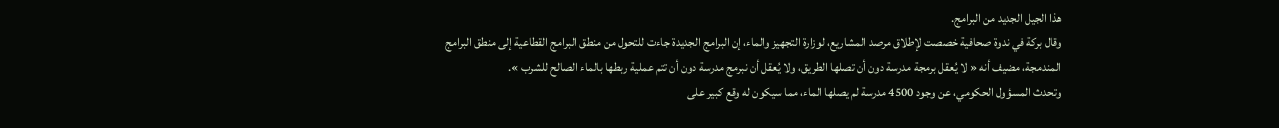هذا الجيل الجديد من البرامج.
وقال بركة في ندوة صحافية خصصت لإطلاق مرصد المشاريع، لوزارة التجهيز والماء، إن البرامج الجديدة جاءت للتحول من منطق البرامج القطاعية إلى منطق البرامج المندمجة، مضيف أنه « لا يُعقل برمجة مدرسة دون أن تصلها الطريق، ولا يُعقل أن نبرمج مدرسة دون أن تتم عملية ربطها بالماء الصالح للشرب ».
وتحدث المسؤول الحكومي، عن وجود 4500 مدرسة لم يصلها الماء، مما سيكون له وقع كبير على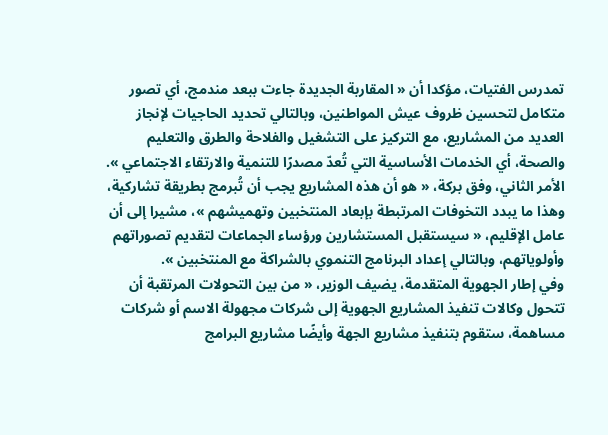تمدرس الفتيات، مؤكدا أن « المقاربة الجديدة جاءت ببعد مندمج، أي تصور متكامل لتحسين ظروف عيش المواطنين، وبالتالي تحديد الحاجيات لإنجاز العديد من المشاريع، مع التركيز على التشغيل والفلاحة والطرق والتعليم والصحة، أي الخدمات الأساسية التي تُعدّ مصدرًا للتنمية والارتقاء الاجتماعي ».
الأمر الثاني، وفق بركة، « هو أن هذه المشاريع يجب أن تُبرمج بطريقة تشاركية، وهذا ما يبدد التخوفات المرتبطة بإبعاد المنتخبين وتهميشهم »، مشيرا إلى أن عامل الإقليم، « سيستقبل المستشارين ورؤساء الجماعات لتقديم تصوراتهم وأولوياتهم، وبالتالي إعداد البرنامج التنموي بالشراكة مع المنتخبين ».
وفي إطار الجهوية المتقدمة، يضيف الوزير، « من بين التحولات المرتقبة أن تتحول وكالات تنفيذ المشاريع الجهوية إلى شركات مجهولة الاسم أو شركات مساهمة، ستقوم بتنفيذ مشاريع الجهة وأيضًا مشاريع البرامج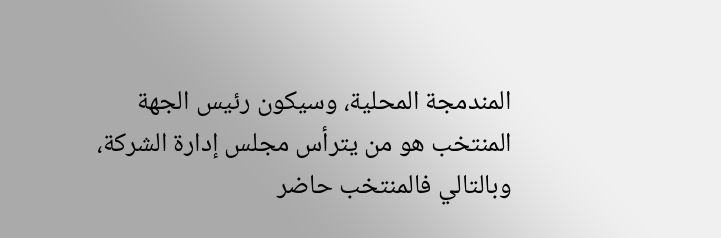المندمجة المحلية، وسيكون رئيس الجهة المنتخب هو من يترأس مجلس إدارة الشركة، وبالتالي فالمنتخب حاضر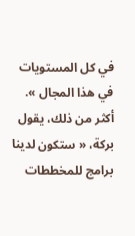في كل المستويات في هذا المجال ».
أكثر من ذلك، يقول بركة، « ستكون لدينا برامج للمخططات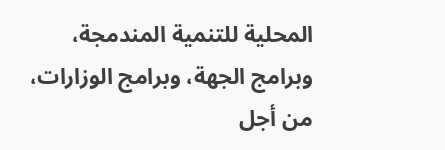المحلية للتنمية المندمجة، وبرامج الجهة، وبرامج الوزارات، من أجل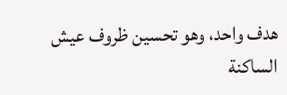هدف واحد، وهو تحسين ظروف عيش الساكنة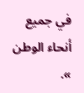في جميع أنحاء الوطن ».